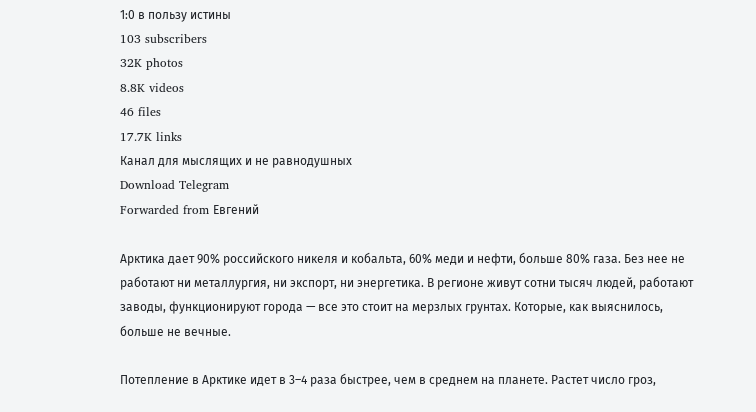1:0 в пользу истины
103 subscribers
32K photos
8.8K videos
46 files
17.7K links
Канал для мыслящих и не равнодушных
Download Telegram
Forwarded from Евгений

Арктика дает 90% российского никеля и кобальта, 60% меди и нефти, больше 80% газа. Без нее не работают ни металлургия, ни экспорт, ни энергетика. В регионе живут сотни тысяч людей, работают заводы, функционируют города — все это стоит на мерзлых грунтах. Которые, как выяснилось, больше не вечные.

Потепление в Арктике идет в 3–4 раза быстрее, чем в среднем на планете. Растет число гроз,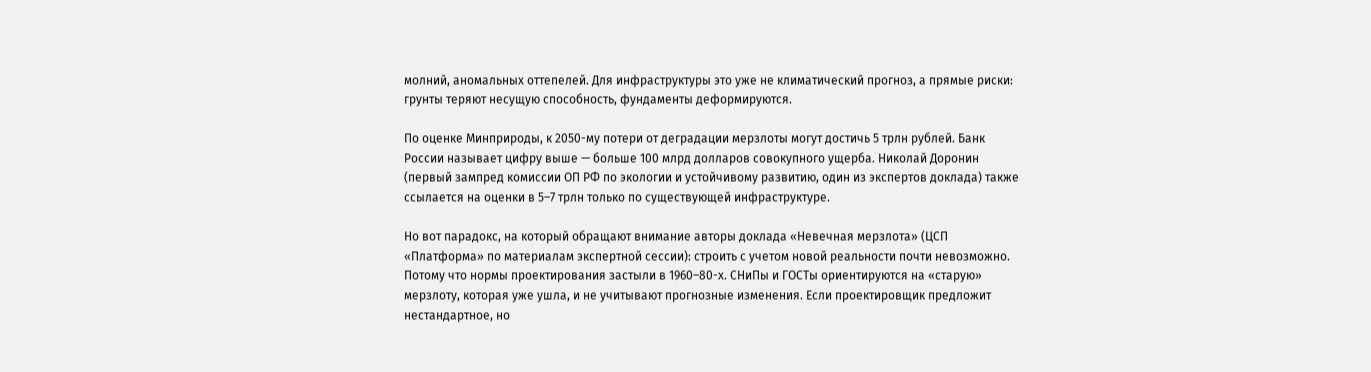молний, аномальных оттепелей. Для инфраструктуры это уже не климатический прогноз, а прямые риски: грунты теряют несущую способность, фундаменты деформируются.

По оценке Минприроды, к 2050-му потери от деградации мерзлоты могут достичь 5 трлн рублей. Банк России называет цифру выше — больше 100 млрд долларов совокупного ущерба. Николай Доронин (первый зампред комиссии ОП РФ по экологии и устойчивому развитию, один из экспертов доклада) также ссылается на оценки в 5–7 трлн только по существующей инфраструктуре.

Но вот парадокс, на который обращают внимание авторы доклада «Невечная мерзлота» (ЦСП «Платформа» по материалам экспертной сессии): строить с учетом новой реальности почти невозможно. Потому что нормы проектирования застыли в 1960–80-х. СНиПы и ГОСТы ориентируются на «старую» мерзлоту, которая уже ушла, и не учитывают прогнозные изменения. Если проектировщик предложит нестандартное, но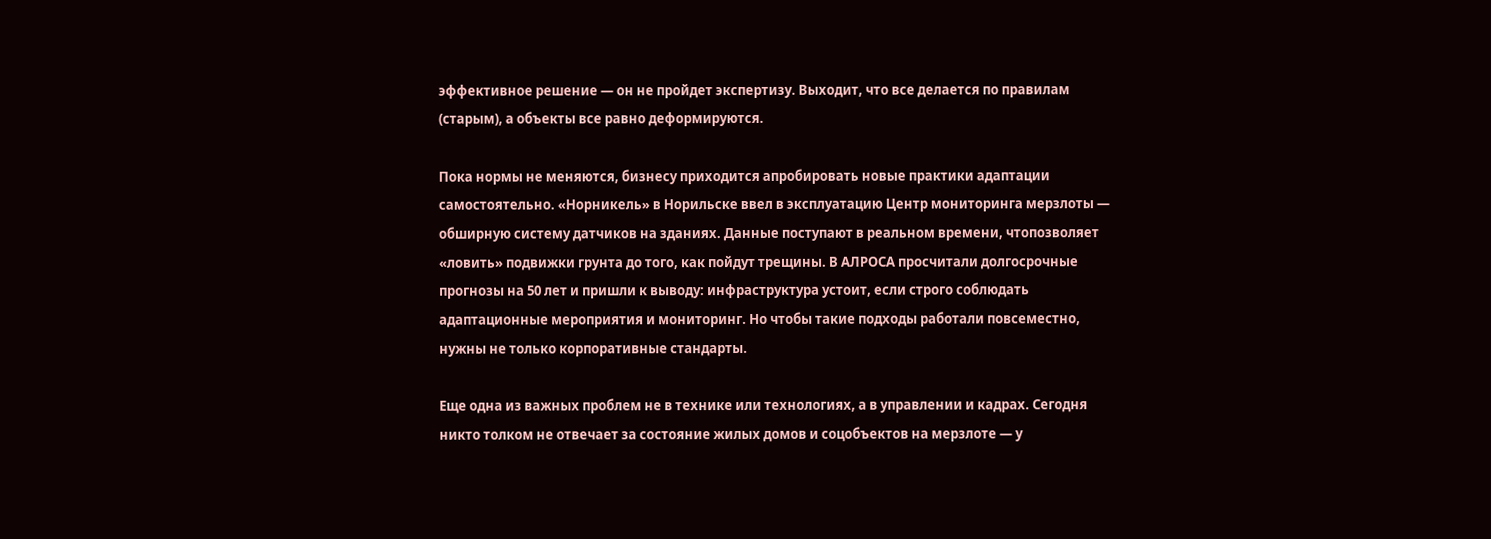эффективное решение — он не пройдет экспертизу. Выходит, что все делается по правилам (старым), а объекты все равно деформируются.

Пока нормы не меняются, бизнесу приходится апробировать новые практики адаптации самостоятельно. «Норникель» в Норильске ввел в эксплуатацию Центр мониторинга мерзлоты — обширную систему датчиков на зданиях. Данные поступают в реальном времени, чтопозволяет «ловить» подвижки грунта до того, как пойдут трещины. В АЛРОСА просчитали долгосрочные прогнозы на 50 лет и пришли к выводу: инфраструктура устоит, если строго соблюдать адаптационные мероприятия и мониторинг. Но чтобы такие подходы работали повсеместно, нужны не только корпоративные стандарты.

Еще одна из важных проблем не в технике или технологиях, а в управлении и кадрах. Сегодня никто толком не отвечает за состояние жилых домов и соцобъектов на мерзлоте — у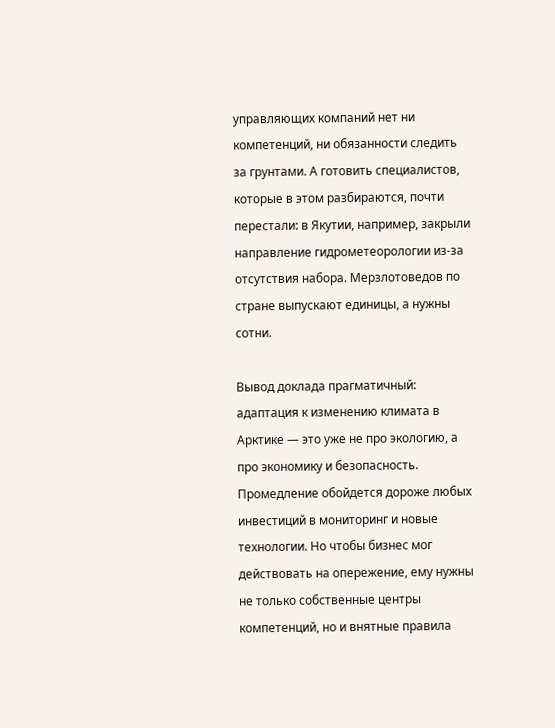управляющих компаний нет ни компетенций, ни обязанности следить за грунтами. А готовить специалистов, которые в этом разбираются, почти перестали: в Якутии, например, закрыли направление гидрометеорологии из-за отсутствия набора. Мерзлотоведов по стране выпускают единицы, а нужны сотни.

Вывод доклада прагматичный: адаптация к изменению климата в Арктике — это уже не про экологию, а про экономику и безопасность. Промедление обойдется дороже любых инвестиций в мониторинг и новые технологии. Но чтобы бизнес мог действовать на опережение, ему нужны не только собственные центры компетенций, но и внятные правила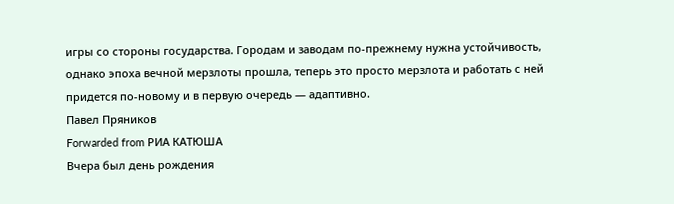игры со стороны государства. Городам и заводам по-прежнему нужна устойчивость, однако эпоха вечной мерзлоты прошла, теперь это просто мерзлота и работать с ней придется по-новому и в первую очередь — адаптивно.
Павел Пряников
Forwarded from РИА КАТЮША
Вчера был день рождения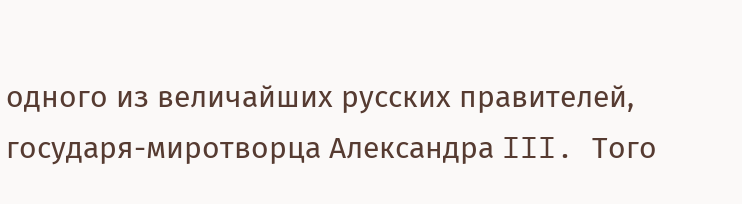одного из величайших русских правителей, государя-миротворца Александра III. Того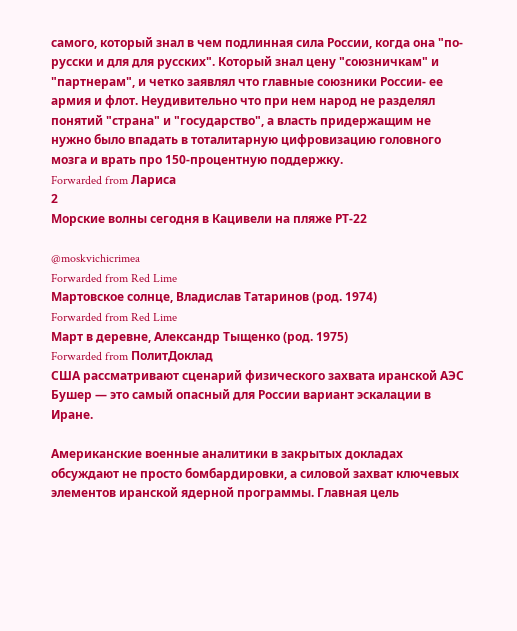самого, который знал в чем подлинная сила России, когда она "по-русски и для для русских". Который знал цену "союзничкам" и "партнерам", и четко заявлял что главные союзники России- ее армия и флот. Неудивительно что при нем народ не разделял понятий "страна" и "государство", а власть придержащим не нужно было впадать в тоталитарную цифровизацию головного мозга и врать про 150-процентную поддержку.
Forwarded from Лариса
2
Морские волны сегодня в Кацивели на пляже РТ-22

@moskvichicrimea
Forwarded from Red Lime
Мартовское солнце, Владислав Татаринов (род. 1974)
Forwarded from Red Lime
Март в деревне, Александр Тыщенко (род. 1975)
Forwarded from ПолитДоклад
США рассматривают сценарий физического захвата иранской АЭС Бушер — это самый опасный для России вариант эскалации в Иране.

Американские военные аналитики в закрытых докладах обсуждают не просто бомбардировки, а силовой захват ключевых элементов иранской ядерной программы. Главная цель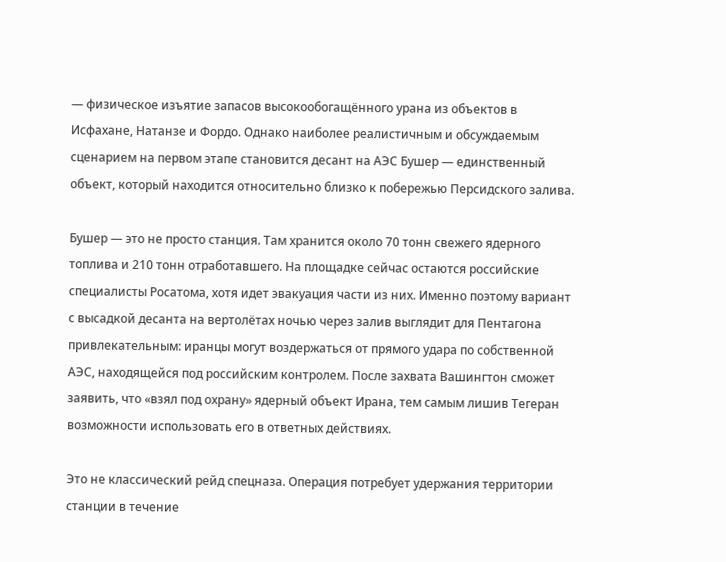— физическое изъятие запасов высокообогащённого урана из объектов в Исфахане, Натанзе и Фордо. Однако наиболее реалистичным и обсуждаемым сценарием на первом этапе становится десант на АЭС Бушер — единственный объект, который находится относительно близко к побережью Персидского залива.

Бушер — это не просто станция. Там хранится около 70 тонн свежего ядерного топлива и 210 тонн отработавшего. На площадке сейчас остаются российские специалисты Росатома, хотя идет эвакуация части из них. Именно поэтому вариант с высадкой десанта на вертолётах ночью через залив выглядит для Пентагона привлекательным: иранцы могут воздержаться от прямого удара по собственной АЭС, находящейся под российским контролем. После захвата Вашингтон сможет заявить, что «взял под охрану» ядерный объект Ирана, тем самым лишив Тегеран возможности использовать его в ответных действиях.

Это не классический рейд спецназа. Операция потребует удержания территории станции в течение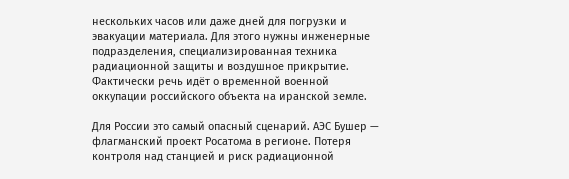нескольких часов или даже дней для погрузки и эвакуации материала. Для этого нужны инженерные подразделения, специализированная техника радиационной защиты и воздушное прикрытие. Фактически речь идёт о временной военной оккупации российского объекта на иранской земле.

Для России это самый опасный сценарий. АЭС Бушер — флагманский проект Росатома в регионе. Потеря контроля над станцией и риск радиационной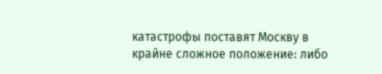катастрофы поставят Москву в крайне сложное положение: либо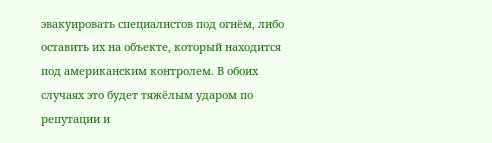эвакуировать специалистов под огнём, либо оставить их на объекте, который находится под американским контролем. В обоих случаях это будет тяжёлым ударом по репутации и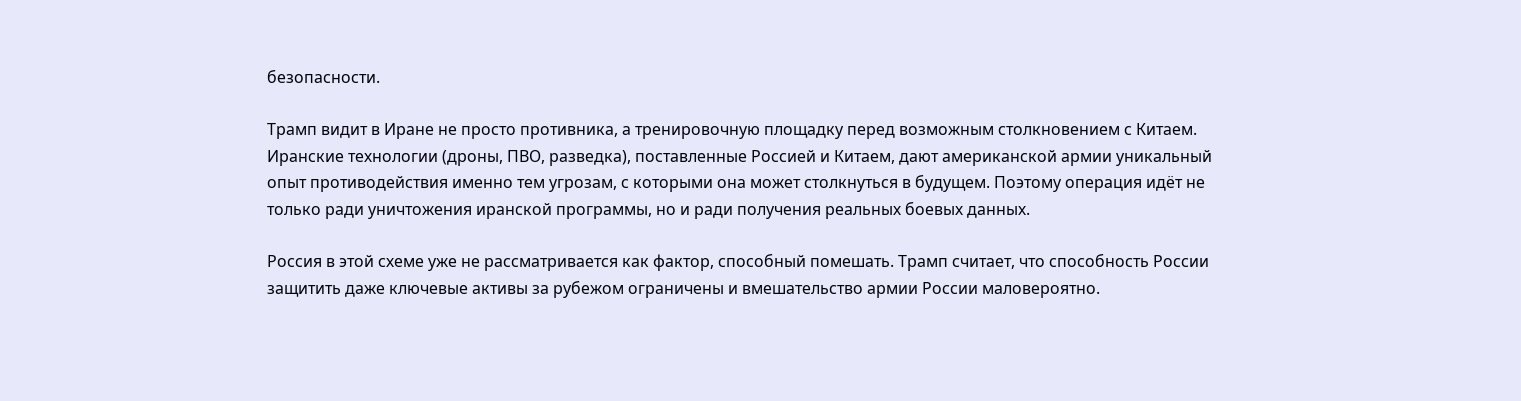безопасности.

Трамп видит в Иране не просто противника, а тренировочную площадку перед возможным столкновением с Китаем. Иранские технологии (дроны, ПВО, разведка), поставленные Россией и Китаем, дают американской армии уникальный опыт противодействия именно тем угрозам, с которыми она может столкнуться в будущем. Поэтому операция идёт не только ради уничтожения иранской программы, но и ради получения реальных боевых данных.

Россия в этой схеме уже не рассматривается как фактор, способный помешать. Трамп считает, что способность России защитить даже ключевые активы за рубежом ограничены и вмешательство армии России маловероятно.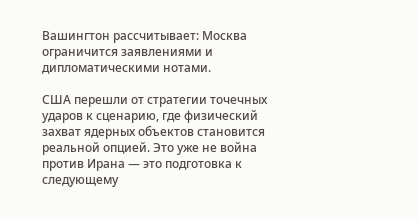Вашингтон рассчитывает: Москва ограничится заявлениями и дипломатическими нотами.

США перешли от стратегии точечных ударов к сценарию, где физический захват ядерных объектов становится реальной опцией. Это уже не война против Ирана — это подготовка к следующему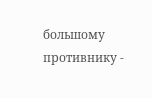большому противнику -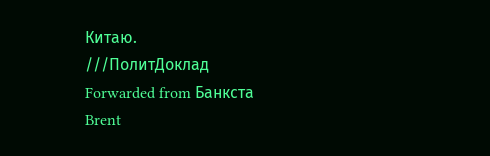Китаю.
///ПолитДоклад
Forwarded from Банкста
Brent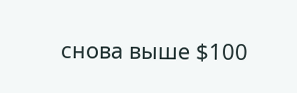снова выше $100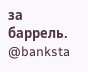за баррель. @banksta